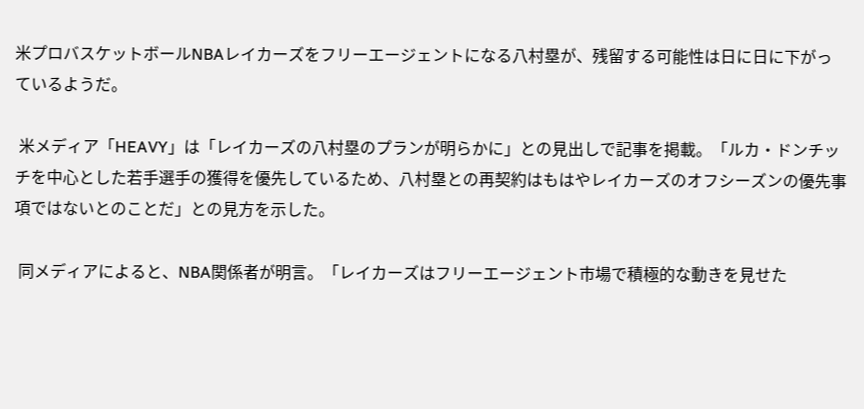米プロバスケットボールNBAレイカーズをフリーエージェントになる八村塁が、残留する可能性は日に日に下がっているようだ。

 米メディア「HEAVY」は「レイカーズの八村塁のプランが明らかに」との見出しで記事を掲載。「ルカ・ドンチッチを中心とした若手選手の獲得を優先しているため、八村塁との再契約はもはやレイカーズのオフシーズンの優先事項ではないとのことだ」との見方を示した。

 同メディアによると、NBA関係者が明言。「レイカーズはフリーエージェント市場で積極的な動きを見せた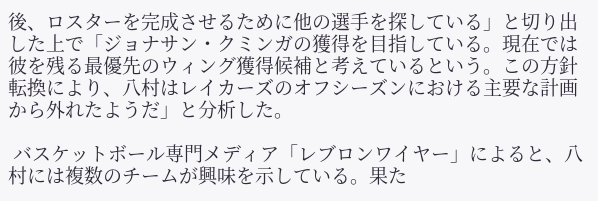後、ロスターを完成させるために他の選手を探している」と切り出した上で「ジョナサン・クミンガの獲得を目指している。現在では彼を残る最優先のウィング獲得候補と考えているという。この方針転換により、八村はレイカーズのオフシーズンにおける主要な計画から外れたようだ」と分析した。

 バスケットボール専門メディア「レブロンワイヤー」によると、八村には複数のチームが興味を示している。果た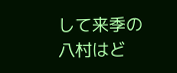して来季の八村はど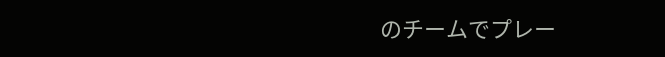のチームでプレー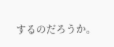するのだろうか。